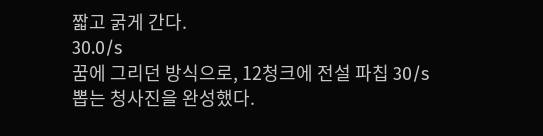짧고 굵게 간다.
30.0/s
꿈에 그리던 방식으로, 12청크에 전설 파칩 30/s 뽑는 청사진을 완성했다.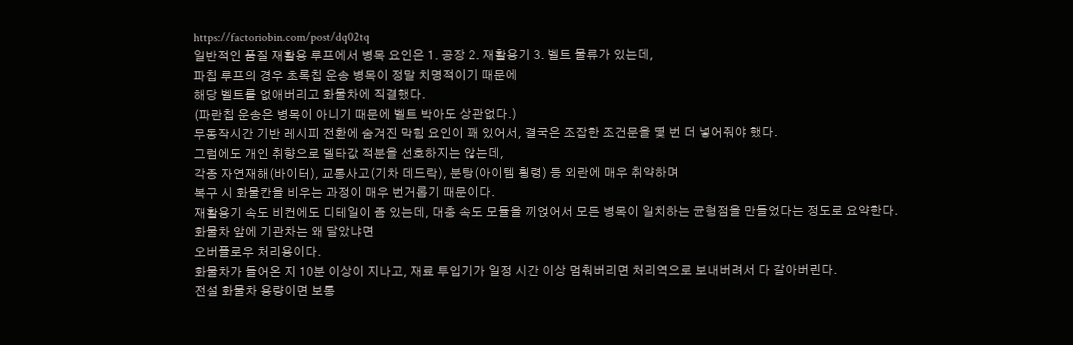https://factoriobin.com/post/dq02tq
일반적인 품질 재활용 루프에서 병목 요인은 1. 공장 2. 재활용기 3. 벨트 물류가 있는데,
파칩 루프의 경우 초록칩 운송 병목이 정말 치명적이기 때문에
해당 벨트를 없애버리고 화물차에 직결했다.
(파란칩 운송은 병목이 아니기 때문에 벨트 박아도 상관없다.)
무동작시간 기반 레시피 전환에 숨겨진 막힘 요인이 꽤 있어서, 결국은 조잡한 조건문을 몇 번 더 넣어줘야 했다.
그럼에도 개인 취향으로 델타값 적분을 선호하지는 않는데,
각종 자연재해(바이터), 교통사고(기차 데드락), 분탕(아이템 횡령) 등 외란에 매우 취약하며
복구 시 화물칸을 비우는 과정이 매우 번거롭기 때문이다.
재활용기 속도 비컨에도 디테일이 좀 있는데, 대충 속도 모듈을 끼얹어서 모든 병목이 일치하는 균형점을 만들었다는 정도로 요약한다.
화물차 앞에 기관차는 왜 달았냐면
오버플로우 처리용이다.
화물차가 들어온 지 10분 이상이 지나고, 재료 투입기가 일정 시간 이상 멈춰버리면 처리역으로 보내버려서 다 갈아버린다.
전설 화물차 용량이면 보통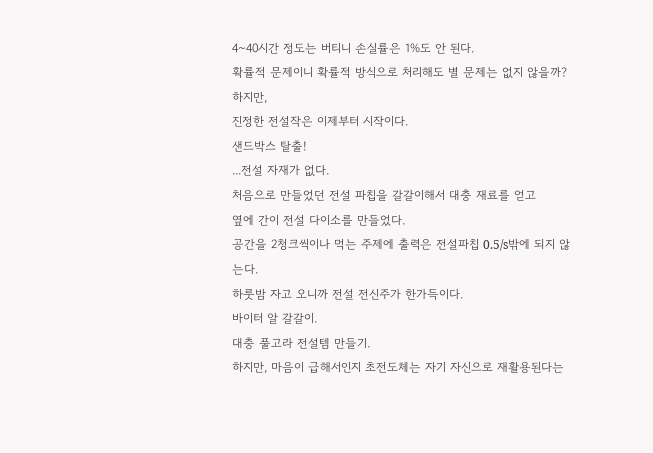4~40시간 정도는 버티니 손실률은 1%도 안 된다.
확률적 문제이니 확률적 방식으로 처리해도 별 문제는 없지 않을까?
하지만,
진정한 전설작은 이제부터 시작이다.
샌드박스 탈출!
...전설 자재가 없다.
처음으로 만들었던 전설 파칩을 갈갈이해서 대충 재료를 얻고
옆에 간이 전설 다이소를 만들었다.
공간을 2청크씩이나 먹는 주제에 출력은 전설파칩 0.5/s밖에 되지 않는다.
하룻밤 자고 오니까 전설 전신주가 한가득이다.
바이터 알 갈갈이.
대충 풀고라 전설템 만들기.
하지만, 마음이 급해서인지 초전도체는 자기 자신으로 재활용된다는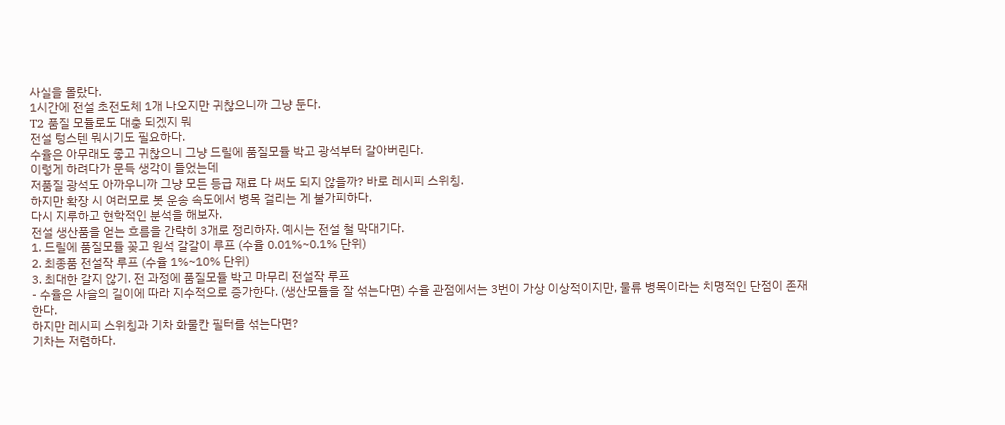사실을 몰랐다.
1시간에 전설 초전도체 1개 나오지만 귀찮으니까 그냥 둔다.
T2 품질 모듈로도 대충 되겠지 뭐
전설 텅스텐 뭐시기도 필요하다.
수율은 아무래도 좋고 귀찮으니 그냥 드릴에 품질모듈 박고 광석부터 갈아버린다.
이렇게 하려다가 문득 생각이 들었는데
저품질 광석도 아까우니까 그냥 모든 등급 재료 다 써도 되지 않을까? 바로 레시피 스위칭.
하지만 확장 시 여러모로 봇 운송 속도에서 병목 걸리는 게 불가피하다.
다시 지루하고 현학적인 분석을 해보자.
전설 생산품을 얻는 흐름을 간략히 3개로 정리하자. 예시는 전설 철 막대기다.
1. 드릴에 품질모듈 꽂고 원석 갈갈이 루프 (수율 0.01%~0.1% 단위)
2. 최종품 전설작 루프 (수율 1%~10% 단위)
3. 최대한 갈지 않기. 전 과정에 품질모듈 박고 마무리 전설작 루프
- 수율은 사슬의 길이에 따라 지수적으로 증가한다. (생산모듈을 잘 섞는다면) 수율 관점에서는 3번이 가상 이상적이지만, 물류 병목이라는 치명적인 단점이 존재한다.
하지만 레시피 스위칭과 기차 화물칸 필터를 섞는다면?
기차는 저렴하다.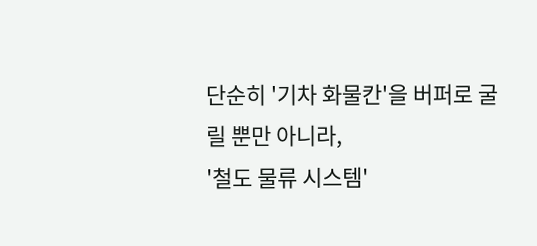단순히 '기차 화물칸'을 버퍼로 굴릴 뿐만 아니라,
'철도 물류 시스템'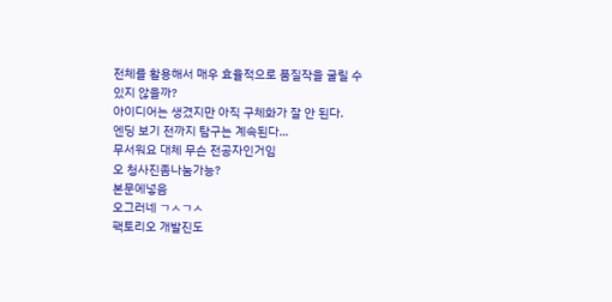전체를 활용해서 매우 효율적으로 품질작을 굴릴 수 있지 않을까?
아이디어는 생겼지만 아직 구체화가 잘 안 된다.
엔딩 보기 전까지 탐구는 계속된다...
무서워요 대체 무슨 전공자인거임
오 청사진좀나눔가능?
본문에넣음
오그러네 ㄱㅅㄱㅅ
팩토리오 개발진도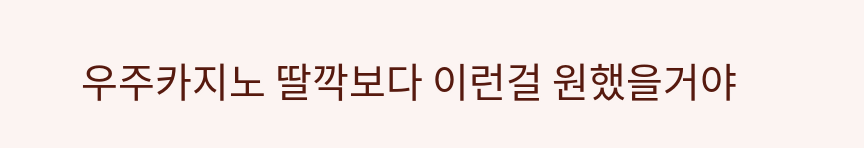우주카지노 딸깍보다 이런걸 원했을거야